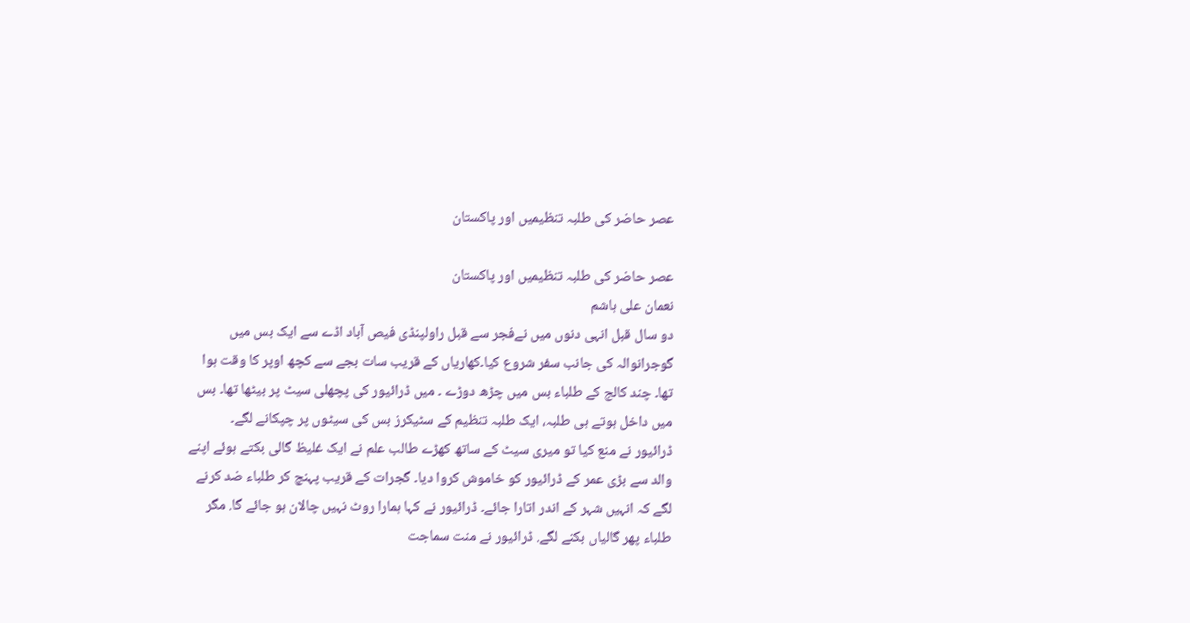عصر حاضر کی طلبہ تنظیمیں اور پاکستان

عصر حاضر کی طلبہ تنظیمیں اور پاکستان
نعمان علی ہاشم
دو سال قبل انہی دنوں میں نےفجر سے قبل راولپنڈی فیص آباد اڈے سے ایک بس میں گوجرانوالہ کی جانب سفر شروع کیا۔کھاریاں کے قریب سات بجے سے کچھ اوپر کا وقت ہوا تھا۔ چند کالج کے طلباء بس میں چڑھ دوڑے ۔ میں ڈرائیور کی پچھلی سیٹ پر بیٹھا تھا۔ بس میں داخل ہوتے ہی طلبہ، ایک طلبہ تنظیم کے سٹیکرز بس کی سیٹوں پر چپکانے لگے۔
ڈرائیور نے منع کیا تو میری سیٹ کے ساتھ کھڑے طالب علم نے ایک غلیظ گالی بکتے ہوئے اپنے والد سے بڑی عمر کے ڈرائیور کو خاموش کروا دیا۔ گجرات کے قریب پہنچ کر طلباء ضد کرنے لگے کہ انہیں شہر کے اندر اتارا جائے۔ ڈرائیور نے کہا ہمارا روٹ نہیں چالان ہو جائے گا. مگر طلباء پھر گالیاں بکنے لگے. ڈرائیور نے منت سماجت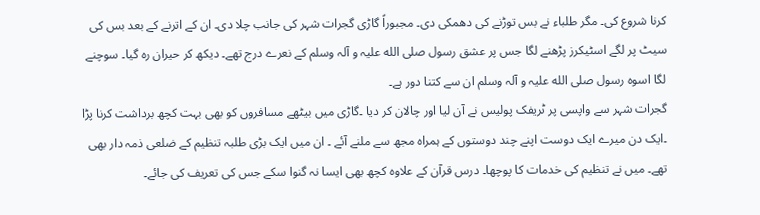کرنا شروع کی۔ مگر طلباء نے بس توڑنے کی دھمکی دی۔ مجبوراً گاڑی گجرات شہر کی جانب چلا دی۔ ان کے اترنے کے بعد بس کی سیٹ پر لگے اسٹیکرز پڑھنے لگا جس پر عشق رسول صلی الله عليہ و آلہ وسلم کے نعرے درج تھے۔ دیکھ کر حیران رہ گیا۔ سوچنے لگا اسوہ رسول صلی الله عليہ و آلہ وسلم ان سے کتنا دور ہے۔
گجرات شہر سے واپسی پر ٹریفک پولیس نے آن لیا اور چالان کر دیا ۔گاڑی میں بیٹھے مسافروں کو بھی بہت کچھ برداشت کرنا پڑا ۔ایک دن میرے ایک دوست اپنے چند دوستوں کے ہمراہ مجھ سے ملنے آئے ۔ ان میں ایک بڑی طلبہ تنظیم کے ضلعی ذمہ دار بھی تھے۔ میں نے تنظیم کی خدمات کا پوچھا۔ درس قرآن کے علاوہ کچھ بھی ایسا نہ گنوا سکے جس کی تعریف کی جائے۔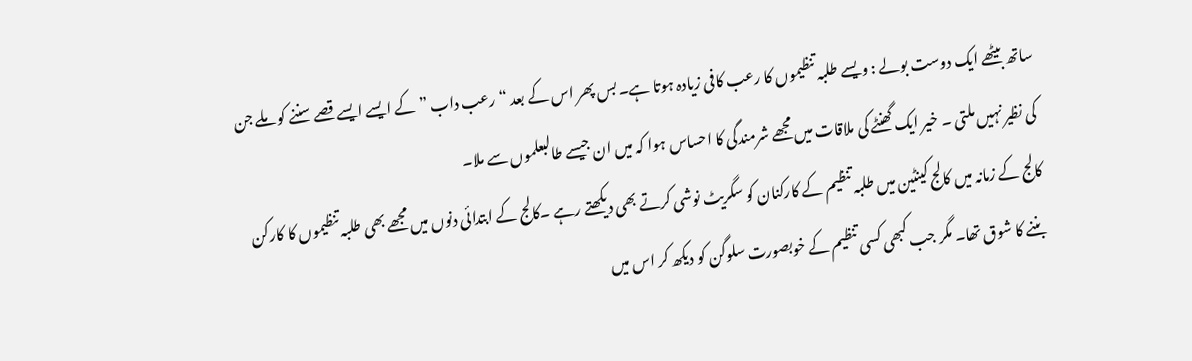ساتھ بیٹھے ایک دوست بولے : ویسے طلبہ تنظیموں کا رعب کافی زیادہ ہوتا ہے۔ بس پھر اس کے بعد “رعب داب ” کے ایسے ایسے قصے سننے کو ملے جن کی نظیر نہیں ملتی ۔ خیر ایک گھنٹے کی ملاقات میں مجھے شرمندگی کا احساس ہوا کہ میں ان جیسے طالبعلموں سے ملا۔
کالج کے زمانہ میں کالج کینٹین میں طلبہ تنظیم کے کارکنان کو سگریٹ نوشی کرتے بھی دیکھتے رہے ۔کالج کے ابتدائی دنوں میں مجھے بھی طلبہ تنظیموں کا کارکن بننے کا شوق تھا۔ مگر جب کبھی کسی تنظیم کے خوبصورت سلوگن کو دیکھ کر اس میں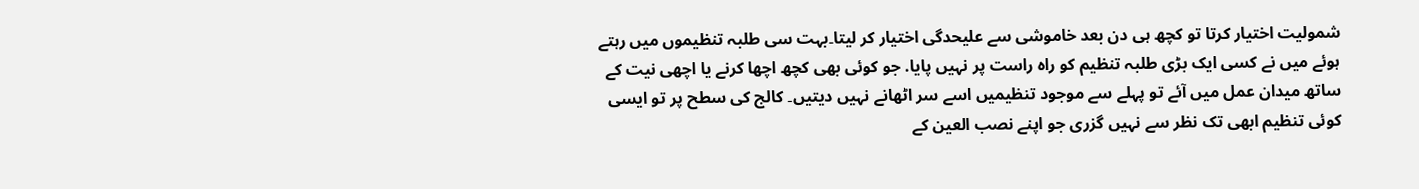شمولیت اختیار کرتا تو کچھ ہی دن بعد خاموشی سے علیحدگی اختیار کر لیتا۔بہت سی طلبہ تنظیموں میں رہتے ہوئے میں نے کسی ایک بڑی طلبہ تنظیم کو راہ راست پر نہیں پایا. جو کوئی بھی کچھ اچھا کرنے یا اچھی نیت کے ساتھ میدان عمل میں آئے تو پہلے سے موجود تنظیمیں اسے سر اٹھانے نہیں دیتیں۔ کالج کی سطح پر تو ایسی کوئی تنظیم ابھی تک نظر سے نہیں گزری جو اپنے نصب العین کے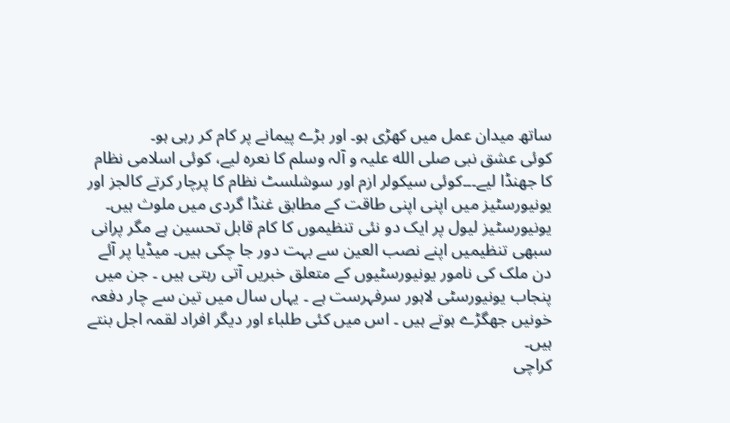ساتھ میدان عمل میں کھڑی ہو۔ اور بڑے پیمانے پر کام کر رہی ہو۔
کوئی عشق نبی صلی الله عليہ و آلہ وسلم کا نعرہ لیے، کوئی اسلامی نظام کا جھنڈا لیے۔۔۔کوئی سیکولر ازم اور سوشلسٹ نظام کا پرچار کرتے کالجز اور یونیورسٹیز میں اپنی اپنی طاقت کے مطابق غنڈا گردی میں ملوث ہیں۔ یونیورسٹیز لیول پر ایک دو نئی تنظیموں کا کام قابل تحسین ہے مگر پرانی سبھی تنظیمیں اپنے نصب العین سے بہت دور جا چکی ہیں۔ میڈیا پر آئے دن ملک کی نامور یونیورسٹیوں کے متعلق خبریں آتی رہتی ہیں ۔ جن میں پنجاب یونیورسٹی لاہور سرفہرست ہے ۔ یہاں سال میں تین سے چار دفعہ خونیں جھگڑے ہوتے ہیں ۔ اس میں کئی طلباء اور دیگر افراد لقمہ اجل بنتے ہیں۔
کراچی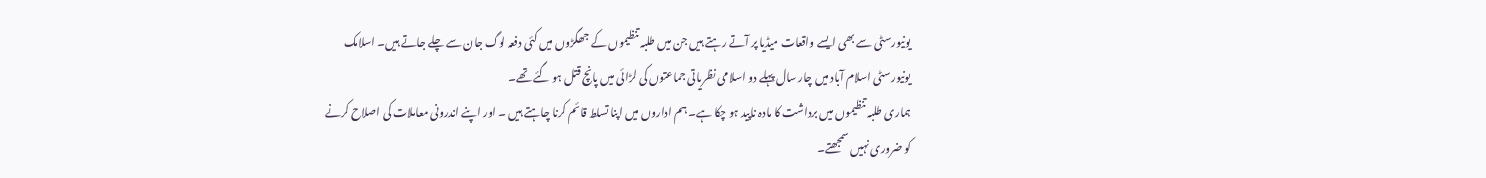یونیورسٹی سے بھی ایسے واقعات میڈیا پر آتے رہتے ہیں جن میں طلبہ تنظیموں کے جھگڑوں میں کئی دفعہ لوگ جان سے چلے جاتے ہیں۔ اسلامک یونیورسٹی اسلام آباد میں چار سال پہلے دو اسلامی نظریاتی جماعتوں کی لڑائی میں پانچ قتل ہو گئے تھے۔
ہماری طلبہ تنظیموں میں برداشت کا مادہ ناپید ہو چکا ہے۔ ہم اداروں میں اپنا تسلط قائم کرنا چاہتے ہیں ۔ اور اپنے اندرونی معاملات کی اصلاح کرنے کو ضروری نہیں سمجھتے۔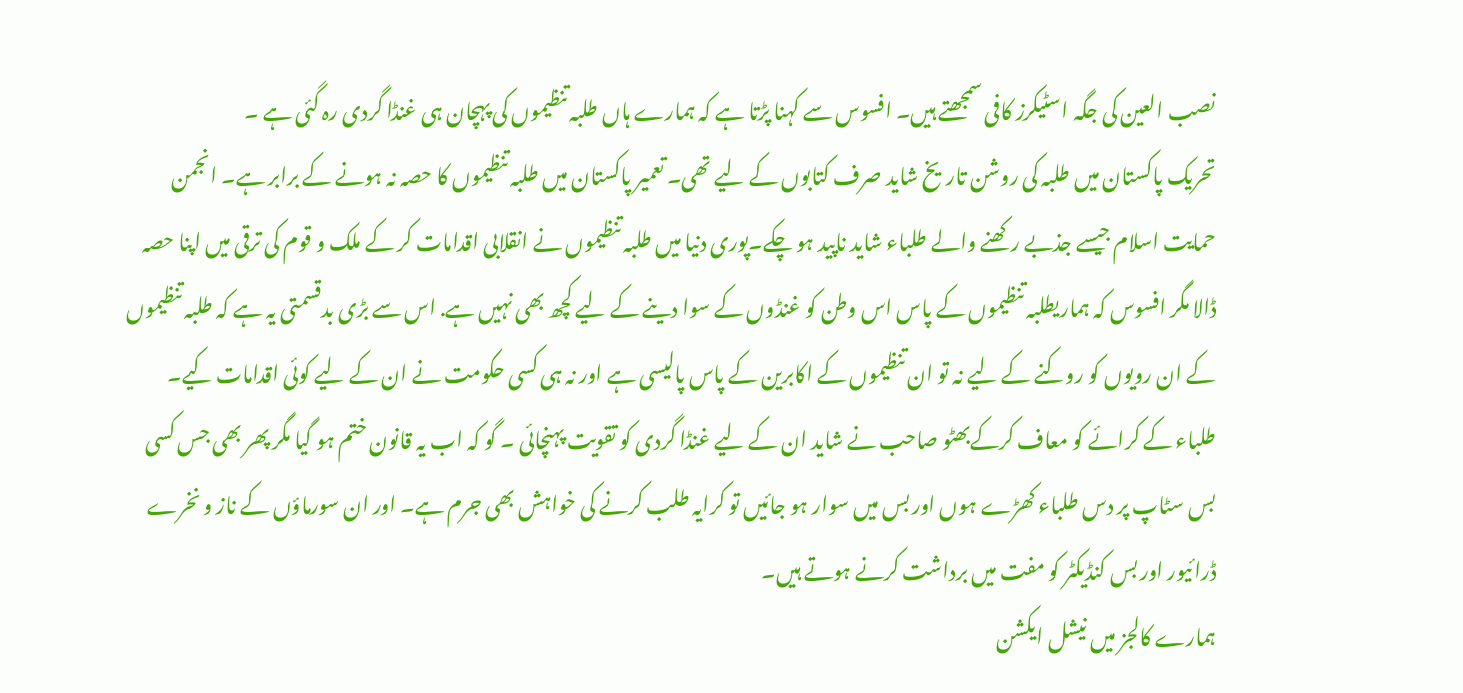نصب العین کی جگہ اسٹیکرز کافی سمجھتے ہیں۔ افسوس سے کہنا پڑتا ہے کہ ہمارے ہاں طلبہ تنظیموں کی پہچان ہی غنڈا گردی رہ گئی ہے ۔
تحریک پاکستان میں طلبہ کی روشن تاریخ شاید صرف کتابوں کے لیے تھی۔ تعمیر پاکستان میں طلبہ تنظیموں کا حصہ نہ ہونے کے برابر ہے۔ انجمن حمایت اسلام جیسے جذبے رکھنے والے طلباء شاید ناپید ہو چکے۔پوری دنیا میں طلبہ تنظیموں نے انقلابی اقدامات کر کے ملک و قوم کی ترقی میں اپنا حصہ ڈالا مگر افسوس کہ ہماریطلبہ تنظیموں کے پاس اس وطن کو غنڈوں کے سوا دینے کے لیے کچھ بھی نہیں ہے. اس سے بڑی بدقسمتی یہ ہے کہ طلبہ تنظیموں کے ان رویوں کو روکنے کے لیے نہ تو ان تنظیموں کے اکابرین کے پاس پالیسی ہے اور نہ ہی کسی حکومت نے ان کے لیے کوئی اقدامات کیے۔
طلباء کے کرائے کو معاف کرکےبھٹو صاحب نے شاید ان کے لیے غنڈا گردی کو تقویت پہنچائی ۔ گو کہ اب یہ قانون ختم ہو گیا مگر پھر بھی جس کسی بس سٹاپ پر دس طلباء کھڑے ہوں اور بس میں سوار ہو جائیں تو کرایہ طلب کرنے کی خواہش بھی جرم ہے۔ اور ان سورماؤں کے ناز و نخرے ڈرائیور اور بس کنڈیکٹر کو مفت میں برداشت کرنے ہوتے ہیں۔
ہمارے کالجز میں نیشل ایکشن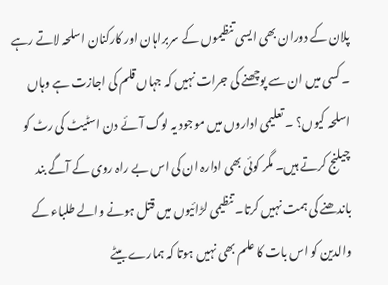پلان کے دوران بھی ایسی تنظیموں کے سربراہان اور کارکنان اسلحہ لاتے رہے ۔ کسی میں ان سے پوچھنے کی جرات نہیں کہ جہاں قلم کی اجازت ہے وہاں اسلحہ کیوں؟ ۔ تعلیمی اداروں میں موجود یہ لوگ آئے دن اسٹیٹ کی رٹ کو چیلنج کرتے ہیں۔ مگر کوئی بھی ادارہ ان کی اس بے راہ روی کے آگے بند باندھنے کی ہمت نہیں کرتا۔ تنظیمی لڑائیوں میں قتل ہونے والے طلباء کے والدین کو اس بات کا علم بھی نہیں ہوتا کہ ہمارے بیٹے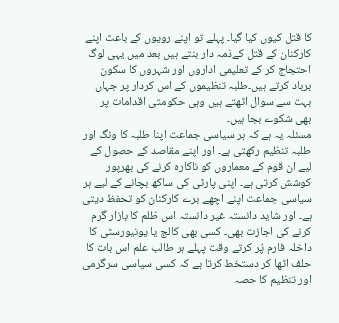کا قتل کیوں کیا گیا۔ پہلے تو اپنے رویوں کے باعث اپنے کارکنان کے قتل کےذمہ دار بنتے ہیں بعد میں یہی لوگ احتجاج کر کے تعلیمی اداروں اور شہروں کا سکون برباد کرتے ہیں۔طلبہ تنظیموں کے اس کردار پر جہاں بہت سے سوال اٹھتے ہیں وہی حکومتی اقدامات پر بھی شکوے بجا ہیں۔
مسئلہ یہ ہے کہ ہر سیاسی جماعت اپنا طلبہ کا ونگ اور طلبہ تنظیم رکھتی ہے۔ اور اپنے مقاصد کے حصول کے لیے ان قوم کے معماروں کو ناکارہ کرنے کی بھرپور کوشش کرتی ہے۔ اپنی پارٹی کی ساکھ بچانے کے لیے ہر سیاسی جماعت اپنے اچھے برے کارکنان کو تحفظ دیتی ہے۔ اور شاید دانستہ غیر دانستہ اس ظلم کا بازار گرم کرنے کی اجازت بھی۔ کسی بھی کالج یا یونیورسٹی کا داخلہ فارم پُر کرتے وقت پہلے ہر طالب علم اس بات کا حلف اٹھا کر دستخط کرتا ہے کہ کسی سیاسی سرگرمی اور تنظیم کا حصہ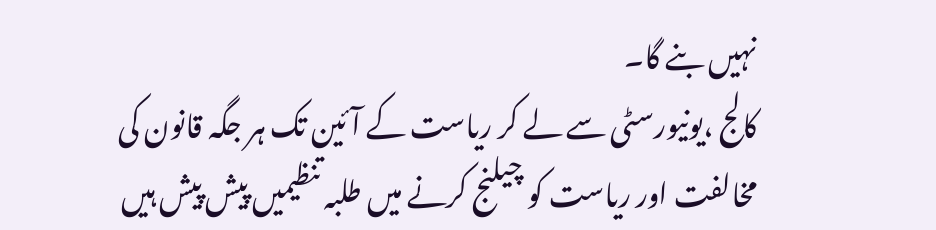نہیں بنے گا۔
کالج ،یونیورسٹی سے لے کر ریاست کے آئین تک ہر جگہ قانون کی مخالفت اور ریاست کو چیلنج کرنے میں طلبہ تنظیمیں پیش پیش ہیں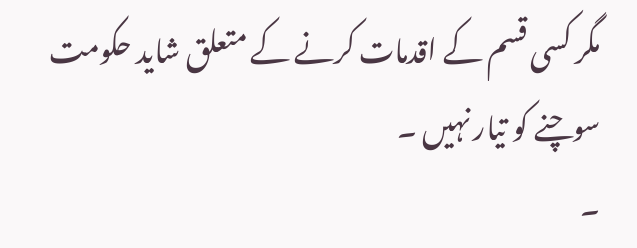مگر کسی قسم کے اقدمات کرنے کے متعلق شاید حکومت سوچنے کو تیار نہیں ۔
۔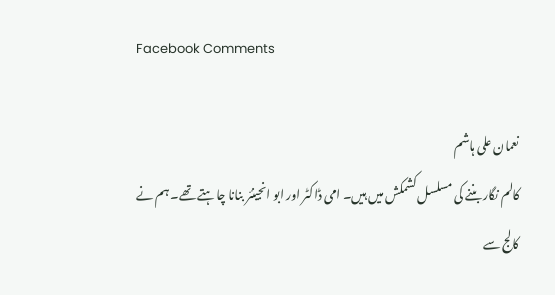Facebook Comments

نعمان علی ہاشم
کالم نگار بننے کی مسلسل کشمکش میں ہیں۔ امی ڈاکٹر اور ابو انجینئر بنانا چاہتے تھے۔ ہم نے کالج سے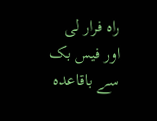راہ فرار لی اور فیس بک سے باقاعدہ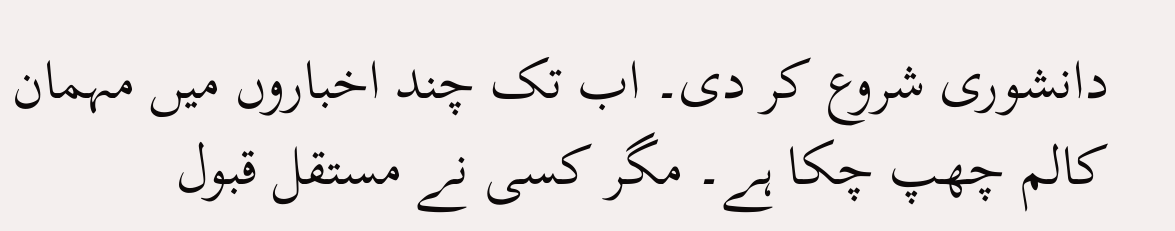دانشوری شروع کر دی۔ اب تک چند اخباروں میں مہمان کالم چھپ چکا ہے۔ مگر کسی نے مستقل قبول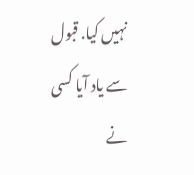نہیں کیا. قبول سے یاد آیا کسی نے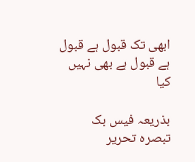ابھی تک قبول ہے قبول ہے قبول ہے بھی نہیں کیا

بذریعہ فیس بک تبصرہ تحریر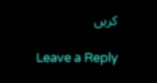کریں

Leave a Reply